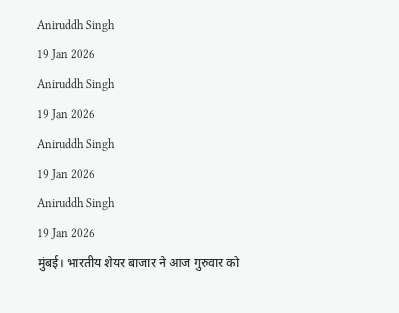Aniruddh Singh
19 Jan 2026
Aniruddh Singh
19 Jan 2026
Aniruddh Singh
19 Jan 2026
Aniruddh Singh
19 Jan 2026
मुंबई। भारतीय शेयर बाजार ने आज गुरुवार को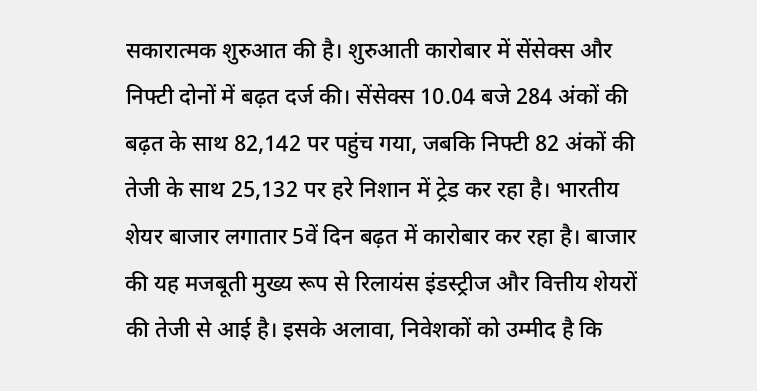सकारात्मक शुरुआत की है। शुरुआती कारोबार में सेंसेक्स और निफ्टी दोनों में बढ़त दर्ज की। सेंसेक्स 10.04 बजे 284 अंकों की बढ़त के साथ 82,142 पर पहुंच गया, जबकि निफ्टी 82 अंकों की तेजी के साथ 25,132 पर हरे निशान में ट्रेड कर रहा है। भारतीय शेयर बाजार लगातार 5वें दिन बढ़त में कारोबार कर रहा है। बाजार की यह मजबूती मुख्य रूप से रिलायंस इंडस्ट्रीज और वित्तीय शेयरों की तेजी से आई है। इसके अलावा, निवेशकों को उम्मीद है कि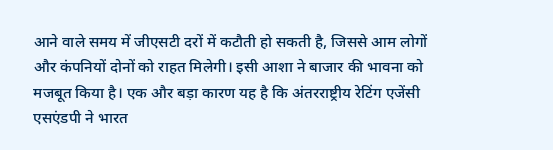आने वाले समय में जीएसटी दरों में कटौती हो सकती है, जिससे आम लोगों और कंपनियों दोनों को राहत मिलेगी। इसी आशा ने बाजार की भावना को मजबूत किया है। एक और बड़ा कारण यह है कि अंतरराष्ट्रीय रेटिंग एजेंसी एसएंडपी ने भारत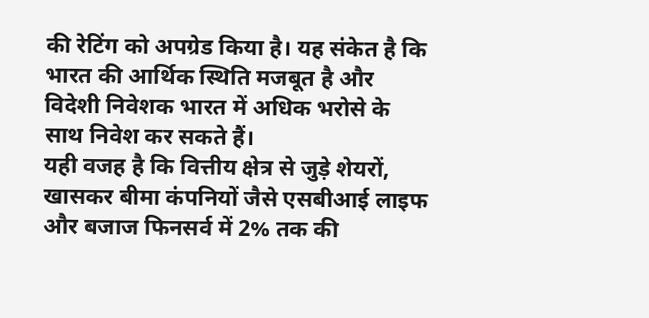की रेटिंग को अपग्रेड किया है। यह संकेत है कि भारत की आर्थिक स्थिति मजबूत है और विदेशी निवेशक भारत में अधिक भरोसे के साथ निवेश कर सकते हैं।
यही वजह है कि वित्तीय क्षेत्र से जुड़े शेयरों, खासकर बीमा कंपनियों जैसे एसबीआई लाइफ और बजाज फिनसर्व में 2% तक की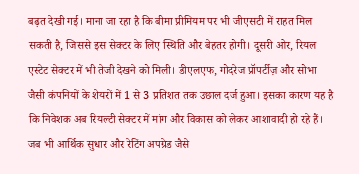बढ़त देखी गई। माना जा रहा है कि बीमा प्रीमियम पर भी जीएसटी में राहत मिल सकती है, जिससे इस सेक्टर के लिए स्थिति और बेहतर होगी। दूसरी ओर, रियल एस्टेट सेक्टर में भी तेजी देखने को मिली। डीएलएफ, गोदरेज प्रॉपर्टीज़ और सोभा जैसी कंपनियों के शेयरों में 1 से 3 प्रतिशत तक उछाल दर्ज हुआ। इसका कारण यह है कि निवेशक अब रियल्टी सेक्टर में मांग और विकास को लेकर आशावादी हो रहे हैं। जब भी आर्थिक सुधार और रेटिंग अपग्रेड जैसे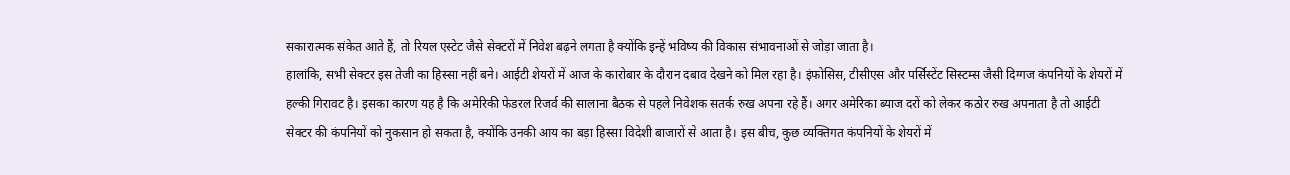सकारात्मक संकेत आते हैं, तो रियल एस्टेट जैसे सेक्टरों में निवेश बढ़ने लगता है क्योंकि इन्हें भविष्य की विकास संभावनाओं से जोड़ा जाता है।
हालांकि, सभी सेक्टर इस तेजी का हिस्सा नहीं बने। आईटी शेयरों में आज के कारोबार के दौरान दबाव देखने को मिल रहा है। इंफोसिस, टीसीएस और पर्सिस्टेंट सिस्टम्स जैसी दिग्गज कंपनियों के शेयरों में हल्की गिरावट है। इसका कारण यह है कि अमेरिकी फेडरल रिजर्व की सालाना बैठक से पहले निवेशक सतर्क रुख अपना रहे हैं। अगर अमेरिका ब्याज दरों को लेकर कठोर रुख अपनाता है तो आईटी सेक्टर की कंपनियों को नुकसान हो सकता है, क्योंकि उनकी आय का बड़ा हिस्सा विदेशी बाजारों से आता है। इस बीच, कुछ व्यक्तिगत कंपनियों के शेयरों में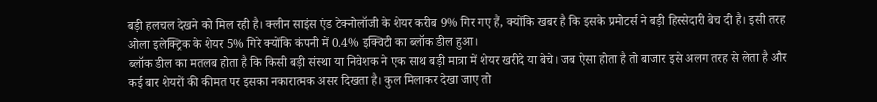बड़ी हलचल देखने को मिल रही है। क्लीन साइंस एंड टेक्नोलॉजी के शेयर करीब 9% गिर गए हैं, क्योंकि खबर है कि इसके प्रमोटर्स ने बड़ी हिस्सेदारी बेच दी है। इसी तरह ओला इलेक्ट्रिक के शेयर 5% गिरे क्योंकि कंपनी में 0.4% इक्विटी का ब्लॉक डील हुआ।
ब्लॉक डील का मतलब होता है कि किसी बड़ी संस्था या निवेशक ने एक साथ बड़ी मात्रा में शेयर खरीदे या बेचे। जब ऐसा होता है तो बाजार इसे अलग तरह से लेता है और कई बार शेयरों की कीमत पर इसका नकारात्मक असर दिखता है। कुल मिलाकर देखा जाए तो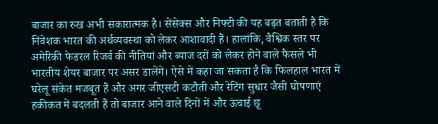बाजार का रुख अभी सकारात्मक है। सेंसेक्स और निफ्टी की यह बढ़त बताती है कि निवेशक भारत की अर्थव्यवस्था को लेकर आशावादी हैं। हालांकि, वैश्विक स्तर पर अमेरिकी फेडरल रिजर्व की नीतियां और ब्याज दरों को लेकर होने वाले फैसले भी भारतीय शेयर बाजार पर असर डालेंगे। ऐसे में कहा जा सकता है कि फिलहाल भारत में घरेलू संकेत मजबूत हैं और अगर जीएसटी कटौती और रेटिंग सुधार जैसी घोषणाएं हकीकत में बदलती हैं तो बाजार आने वाले दिनों में और ऊंचाई छू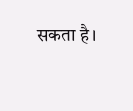सकता है।